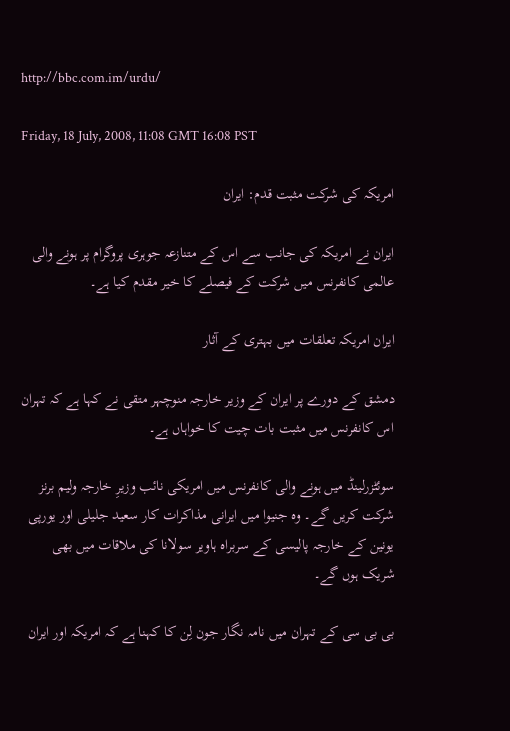http://bbc.com.im/urdu/

Friday, 18 July, 2008, 11:08 GMT 16:08 PST

امریکہ کی شرکت مثبت قدم: ایران

ایران نے امریکہ کی جانب سے اس کے متنازعہ جوہری پروگرام پر ہونے والی عالمی کانفرنس میں شرکت کے فیصلے کا خیر مقدم کیا ہے۔

ایران امریکہ تعلقات میں بہتری کے آثار

دمشق کے دورے پر ایران کے وزیر خارجہ منوچہر متقی نے کہا ہے کہ تہران اس کانفرنس میں مثبت بات چیت کا خواہاں ہے۔

سوئٹزرلینڈ میں ہونے والی کانفرنس میں امریکی نائب وزیرِ خارجہ ولیم برنز شرکت کریں گے۔ وہ جنیوا میں ایرانی مذاکرات کار سعید جلیلی اور یورپی یونین کے خارجہ پالیسی کے سربراہ ہاویر سولانا کی ملاقات میں بھی شریک ہوں گے۔

بی بی سی کے تہران میں نامہ نگار جون لِن کا کہنا ہے کہ امریکہ اور ایران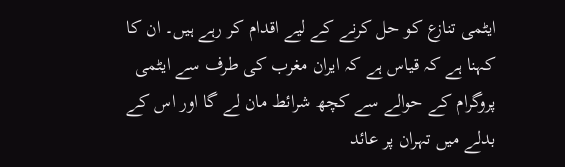ایٹمی تنازع کو حل کرنے کے لیے اقدام کر رہے ہیں۔ ان کا کہنا ہے کہ قیاس ہے کہ ایران مغرب کی طرف سے ایٹمی پروگرام کے حوالے سے کچھ شرائط مان لے گا اور اس کے بدلے میں تہران پر عائد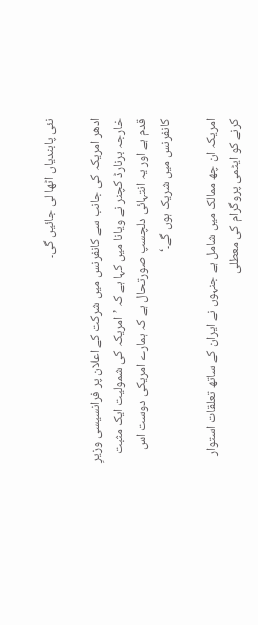نئی پابندیاں اٹھا لی جائیں گی۔

ادھر امریکہ کی جانب سے کانفرنس میں شرکت کے اعلان پر فرانسیسی وزیرِ خارجہ برنارڈ کچنر نے ویانا میں کہا ہے کہ ’امریکہ کی شمولیت ایک مثبت قدم ہے اور یہ انتہائی دلچسپ صورتحال ہے کہ ہمارے امریکی دوست اس کانفرنس میں شریک ہوں گے۔‘

امریکہ ان چھ ممالک میں شامل ہے جنہوں نے ایران کے ساتھ تعلقات استوار کرنے کو ایٹمی پروگرام کی معطلی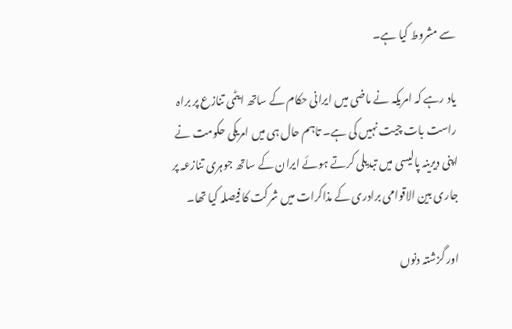سے مشروط کیا ہے۔

یاد رہے کہ امریکہ نے ماضی میں ایرانی حکام کے ساتھ ایٹمی تنازع پر براہ راست بات چیت نہیں کی ہے۔ تاہم حال ہی میں امریکی حکومت نے اپنی دیرینہ پالیسی میں تبدیلی کرتے ہوئے ایران کے ساتھ جوہری تنازعہ پر جاری بین الاقوامی برادری کے مذاکرات میں شرکت کا فیصلہ کیا تھا۔

اور گزشتہ دنوں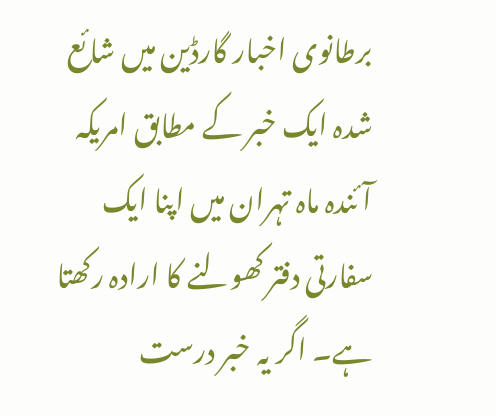برطانوی اخبار گارڈین میں شائع شدہ ایک خبر کے مطابق امریکہ آئندہ ماہ تہران میں اپنا ایک سفارتی دفتر کھولنے کا ارادہ رکھتا ہے۔ اگر یہ خبر درست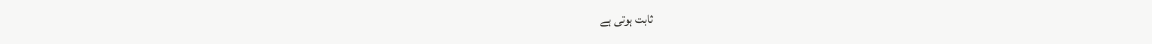ثابت ہوتی ہے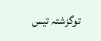توگزشتہ تیس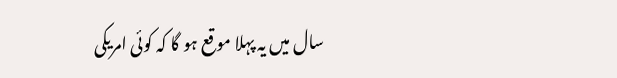سال میں یہ پہلا موقع ہو گا کہ کوئی امریکی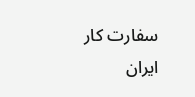سفارت کار ایران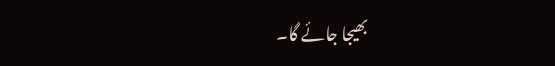بھیجا جائے گا۔